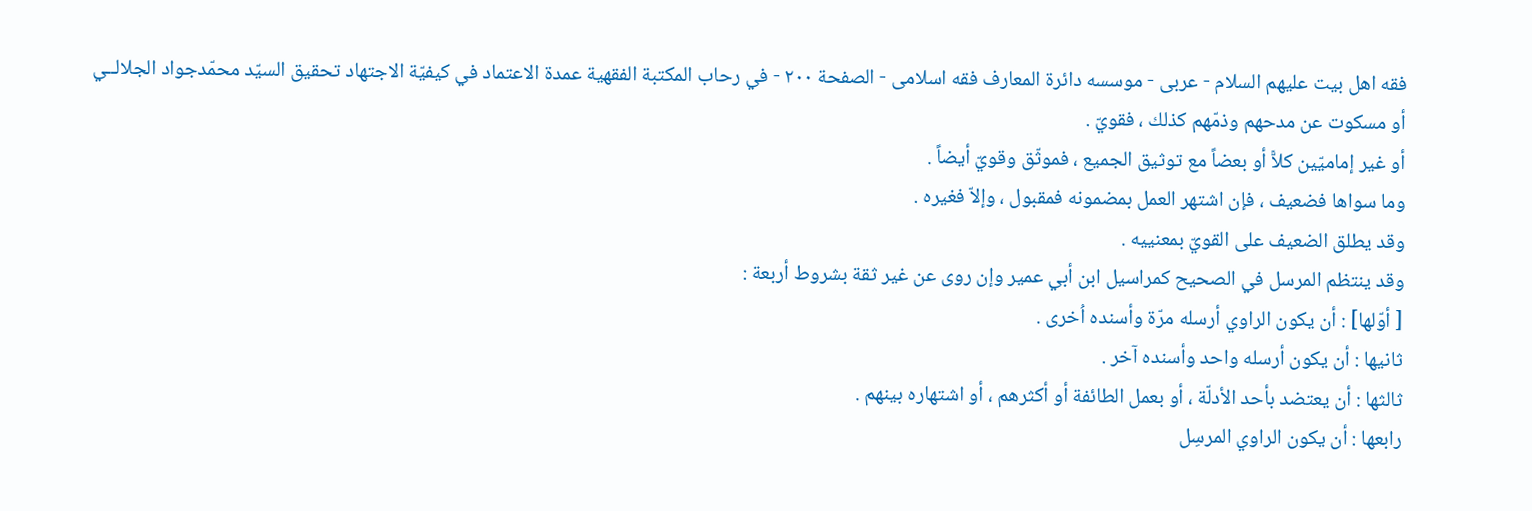فقه اهل بیت علیهم السلام - عربی - موسسه دائرة المعارف فقه اسلامی - الصفحة ٢٠٠ - في رحاب المكتبة الفقهية عمدة الاعتماد في كيفيّة الاجتهاد تحقيق السيّد محمّدجواد الجلالــي
أو مسكوت عن مدحهم وذمّهم كذلك ، فقويّ .
أو غير إماميّين كلاًّ أو بعضاً مع توثيق الجميع ، فموثّق وقويّ أيضاً .
وما سواها فضعيف ، فإن اشتهر العمل بمضمونه فمقبول ، وإلاّ فغيره .
وقد يطلق الضعيف على القويّ بمعنييه .
وقد ينتظم المرسل في الصحيح كمراسيل ابن أبي عمير وإن روى عن غير ثقة بشروط أربعة :
[ أوّلها] : أن يكون الراوي أرسله مرّة وأسنده اُخرى .
ثانيها : أن يكون أرسله واحد وأسنده آخر .
ثالثها : أن يعتضد بأحد الأدلّة ، أو بعمل الطائفة أو أكثرهم ، أو اشتهاره بينهم .
رابعها : أن يكون الراوي المرسِل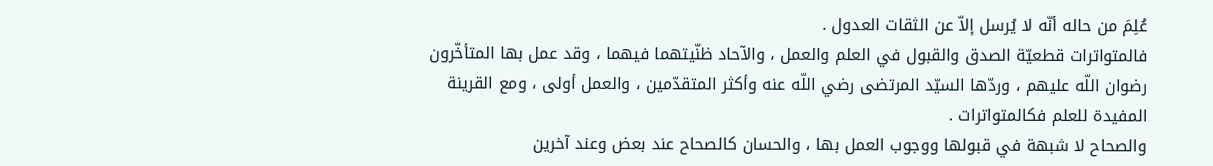عُلِمَ من حاله أنّه لا يُرسل إلاّ عن الثقات العدول .
فالمتواترات قطعيّة الصدق والقبول في العلم والعمل ، والآحاد ظنّيتهما فيهما ، وقد عمل بها المتأخّرون رضوان اللّه عليهم ، وردّها السيّد المرتضى رضي اللّه عنه وأكثر المتقدّمين ، والعمل أولى ، ومع القرينة المفيدة للعلم فكالمتواترات .
والصحاح لا شبهة في قبولها ووجوب العمل بها ، والحسان كالصحاح عند بعض وعند آخرين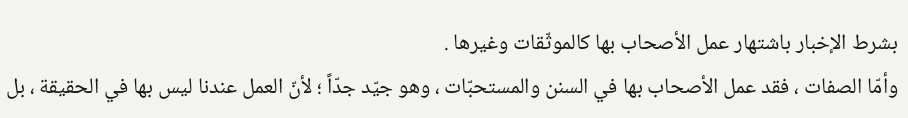بشرط الإخبار باشتهار عمل الأصحاب بها كالموثّقات وغيرها .
وأمّا الصفات ، فقد عمل الأصحاب بها في السنن والمستحبّات ، وهو جيّد جدّاً ؛ لأنّ العمل عندنا ليس بها في الحقيقة ، بل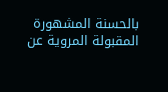بالحسنة المشهورة المقبولة المروية عن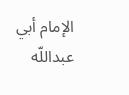الإمام أبي عبداللّه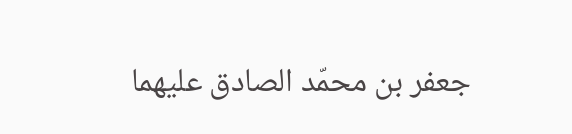جعفر بن محمّد الصادق عليهما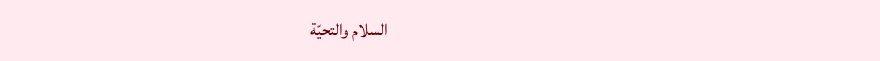السلام والتحيّة